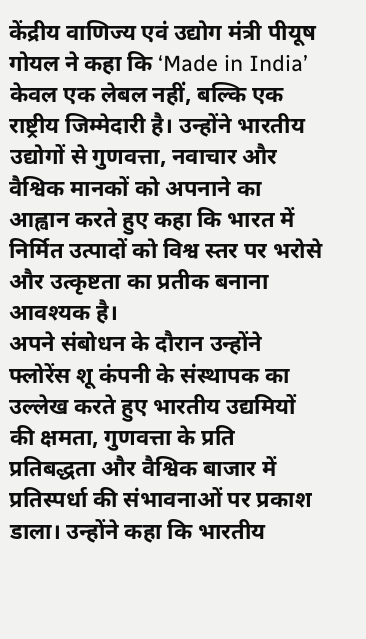केंद्रीय वाणिज्य एवं उद्योग मंत्री पीयूष गोयल ने कहा कि ‘Made in India’ केवल एक लेबल नहीं, बल्कि एक राष्ट्रीय जिम्मेदारी है। उन्होंने भारतीय उद्योगों से गुणवत्ता, नवाचार और वैश्विक मानकों को अपनाने का आह्वान करते हुए कहा कि भारत में निर्मित उत्पादों को विश्व स्तर पर भरोसे और उत्कृष्टता का प्रतीक बनाना आवश्यक है।
अपने संबोधन के दौरान उन्होंने फ्लोरेंस शू कंपनी के संस्थापक का उल्लेख करते हुए भारतीय उद्यमियों की क्षमता, गुणवत्ता के प्रति प्रतिबद्धता और वैश्विक बाजार में प्रतिस्पर्धा की संभावनाओं पर प्रकाश डाला। उन्होंने कहा कि भारतीय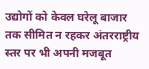उद्योगों को केवल घरेलू बाजार तक सीमित न रहकर अंतरराष्ट्रीय स्तर पर भी अपनी मजबूत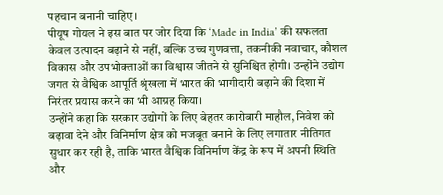पहचान बनानी चाहिए।
पीयूष गोयल ने इस बात पर जोर दिया कि ‘Made in India’ की सफलता केवल उत्पादन बढ़ाने से नहीं, बल्कि उच्च गुणवत्ता, तकनीकी नवाचार, कौशल विकास और उपभोक्ताओं का विश्वास जीतने से सुनिश्चित होगी। उन्होंने उद्योग जगत से वैश्विक आपूर्ति श्रृंखला में भारत की भागीदारी बढ़ाने की दिशा में निरंतर प्रयास करने का भी आग्रह किया।
उन्होंने कहा कि सरकार उद्योगों के लिए बेहतर कारोबारी माहौल, निवेश को बढ़ावा देने और विनिर्माण क्षेत्र को मजबूत बनाने के लिए लगातार नीतिगत सुधार कर रही है, ताकि भारत वैश्विक विनिर्माण केंद्र के रूप में अपनी स्थिति और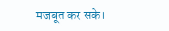मजबूत कर सके।